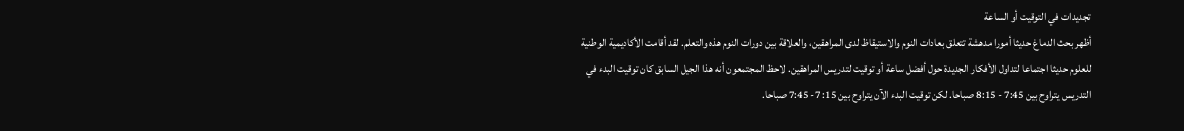تجديدات في التوقيت أو الساعة
أظهر بحث الدماغ حديثا أمورا مدهشة تتعلق بعادات النوم والاستيقاظ لدى المراهقين، والعلاقة بين دورات النوم هذه والتعلم. لقد أقامت الأكاديمية الوطنية للعلوم حديثا اجتماعا لتداول الأفكار الجديدة حول أفضل ساعة أو توقيت لتدريس المراهقين. لاحظ المجتمعون أنه هذا الجيل السابق كان توقيت البدء في التدريس يتراوح بين 7:45 - 8:15 صباحا. لكن توقيت البدء الآن يتراوح بين 15: 7- 7:45 صباحا.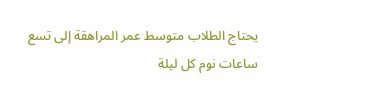يحتاج الطلاب متوسط عمر المراهقة إلى تسع ساعات نوم كل ليلة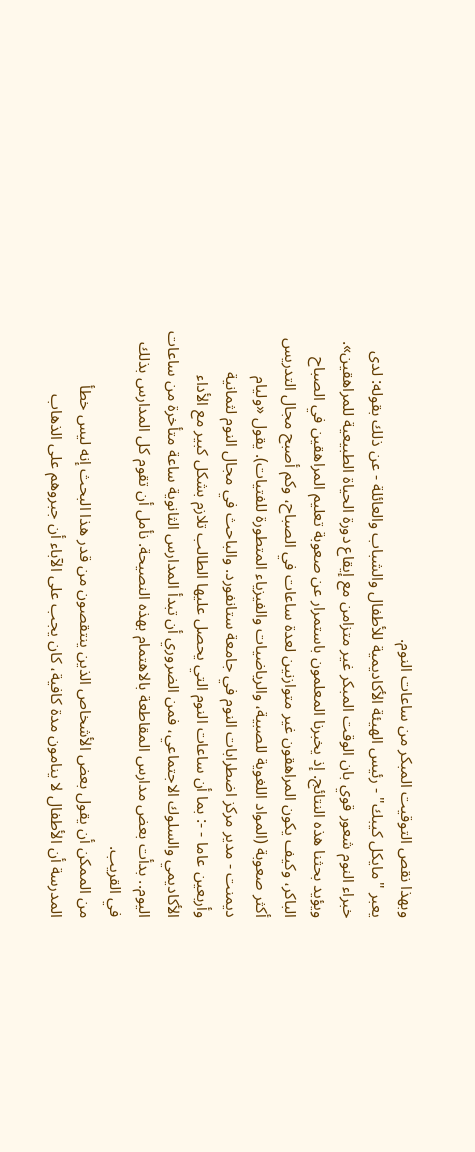وبهذا نقص التوقيت المبكر من ساعات النوم.
يعبر "مايكل كيبك" - رئيس الهيئة الأكاديمية للأطفال والشباب والعائلة - عن ذلك بقوله: لدى خبراء النوم شعور قوي بان الوقت المبكر غیر متزامن مع إيقاع دورة الحياة الطبيعية للمراهقين». ويؤيد بحثنا هذه النتائج. إذ يخبرنا المعلمون باستمرار عن صعوبة تعليم المراهقين في الصباح الباكر، وكيف يكون المراهقون غير متوازنين لعدة ساعات في الصباح، وكم أصبح مجال التدريس أكثر صعوبة (المواد اللغوية للصبية، والرياضيات والفيزياء المتطورة للفتيات). يقول «وليام ديمنت - مدير مركز اضطرابات النوم في جامعة ستانفورد. والباحث في مجال النوم لثمانية وأربعين عاما - -: بما أن ساعات النوم التي يحصل عليها الطالب تلازم بشكل كبير مع الأداء الأكاديمي والسلوك الاجتماعي، فمن الضروري أن تبدأ المدارس الثانوية ساعة متأخرة من ساعات اليوم.. بدأت بعض مدارس المقاطعة بالاهتمام بهذه النصيحة. نأمل أن تقوم كل المدارس بذلك في القريب.
من الممكن أن يقول بعض الأشخاص الذين ينتقصون من قدر هذا البحث إنه ليس خطأ المدرسة أن الأطفال لا ينامون مدة كافية، كان يجب على الآباء أن جبروهم على الذهاب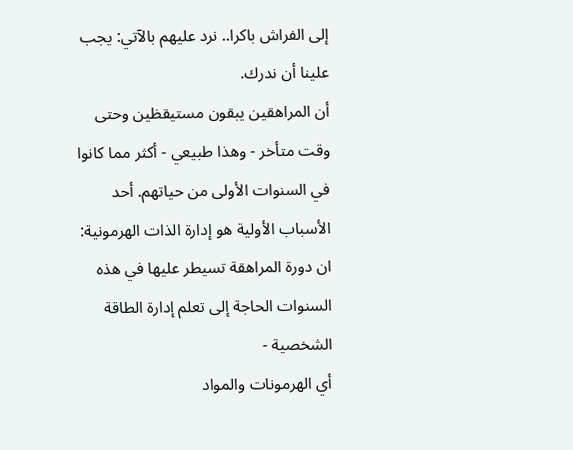إلى الفراش باكرا.. نرد عليهم بالآتي: يجب علينا أن ندرك.
أن المراهقين يبقون مستيقظين وحتى وقت متأخر - وهذا طبيعي - أكثر مما كانوا في السنوات الأولى من حياتهم. أحد الأسباب الأولية هو إدارة الذات الهرمونية: ان دورة المراهقة تسيطر عليها في هذه السنوات الحاجة إلى تعلم إدارة الطاقة الشخصية -
أي الهرمونات والمواد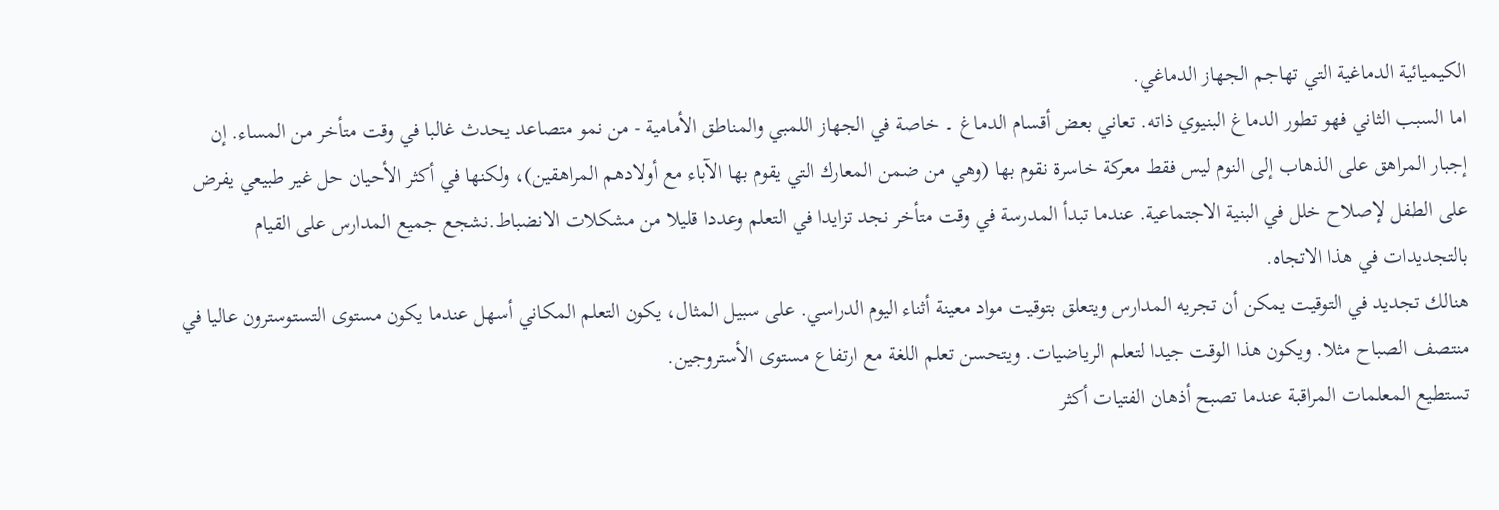الكيميائية الدماغية التي تهاجم الجهاز الدماغي.
اما السبب الثاني فهو تطور الدماغ البنيوي ذاته. تعاني بعض أقسام الدماغ ۔ خاصة في الجهاز اللمبي والمناطق الأمامية - من نمو متصاعد يحدث غالبا في وقت متأخر من المساء. إن إجبار المراهق على الذهاب إلى النوم ليس فقط معركة خاسرة نقوم بها (وهي من ضمن المعارك التي يقوم بها الآباء مع أولادهم المراهقين)، ولكنها في أكثر الأحيان حل غير طبيعي يفرض على الطفل لإصلاح خلل في البنية الاجتماعية. عندما تبدأ المدرسة في وقت متأخر نجد تزايدا في التعلم وعددا قليلا من مشكلات الانضباط.نشجع جميع المدارس على القيام بالتجديدات في هذا الاتجاه.
هنالك تجديد في التوقيت يمكن أن تجريه المدارس ويتعلق بتوقيت مواد معينة أثناء اليوم الدراسي. على سبيل المثال، يكون التعلم المكاني أسهل عندما يكون مستوى التستوسترون عاليا في منتصف الصباح مثلا. ويكون هذا الوقت جيدا لتعلم الرياضيات. ويتحسن تعلم اللغة مع ارتفاع مستوى الأستروجين.
تستطيع المعلمات المراقبة عندما تصبح أذهان الفتيات أكثر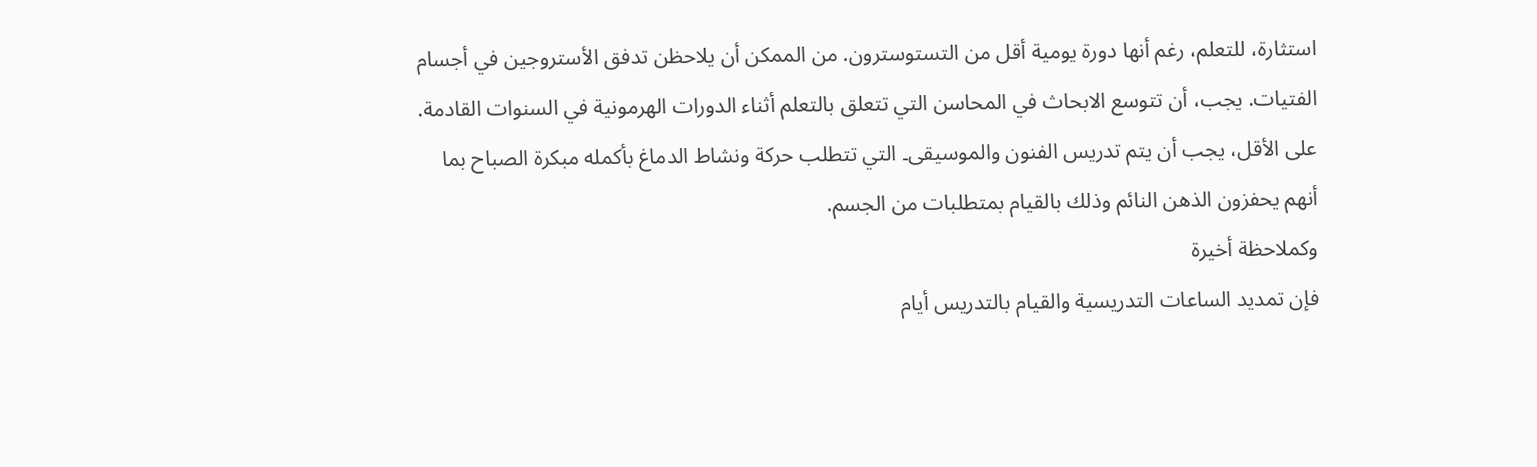استثارة، للتعلم، رغم أنها دورة يومية أقل من التستوسترون. من الممكن أن يلاحظن تدفق الأستروجين في أجسام الفتيات. يجب، أن تتوسع الابحاث في المحاسن التي تتعلق بالتعلم أثناء الدورات الهرمونية في السنوات القادمة. على الأقل، يجب أن يتم تدريس الفنون والموسيقى۔ التي تتطلب حركة ونشاط الدماغ بأكمله مبكرة الصباح بما أنهم يحفزون الذهن النائم وذلك بالقيام بمتطلبات من الجسم.
وكملاحظة أخيرة
فإن تمديد الساعات التدريسية والقيام بالتدريس أيام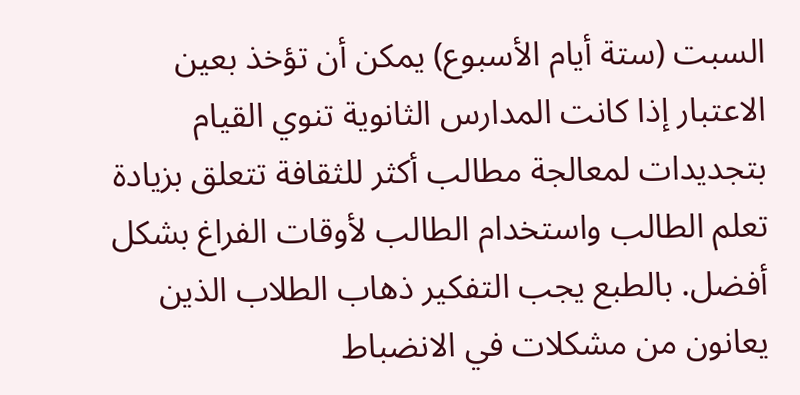السبت (ستة أيام الأسبوع) يمكن أن تؤخذ بعين الاعتبار إذا كانت المدارس الثانوية تنوي القيام بتجديدات لمعالجة مطالب أكثر للثقافة تتعلق بزيادة تعلم الطالب واستخدام الطالب لأوقات الفراغ بشكل أفضل. بالطبع يجب التفكير ذهاب الطلاب الذين يعانون من مشكلات في الانضباط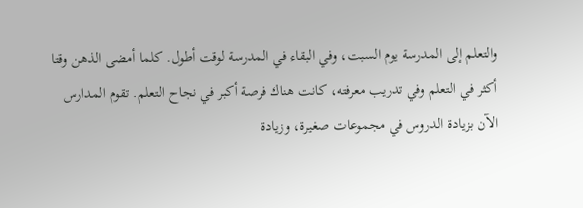والتعلم إلى المدرسة يوم السبت، وفي البقاء في المدرسة لوقت أطول. كلما أمضى الذهن وقتا أكثر في التعلم وفي تدريب معرفته، كانت هناك فرصة أكبر في نجاح التعلم. تقوم المدارس الآن بزيادة الدروس في مجموعات صغيرة، وزيادة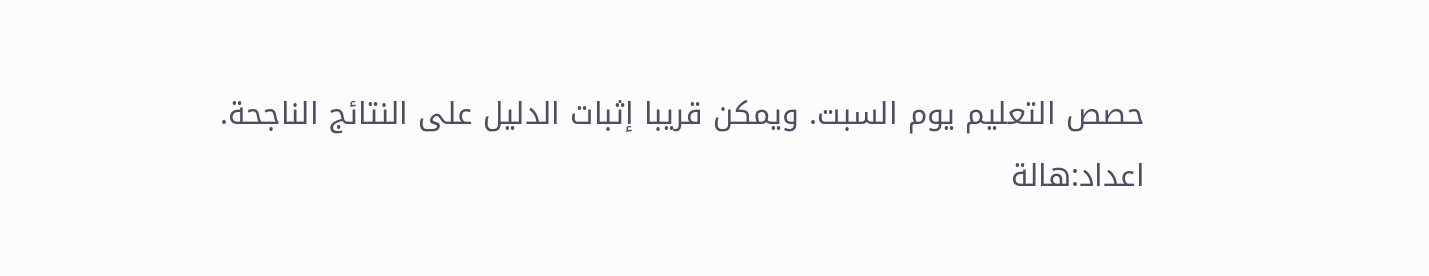حصص التعليم يوم السبت. ويمكن قريبا إثبات الدليل على النتائج الناجحة.
اعداد:هالة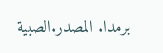برمدا. المصدر.الصبية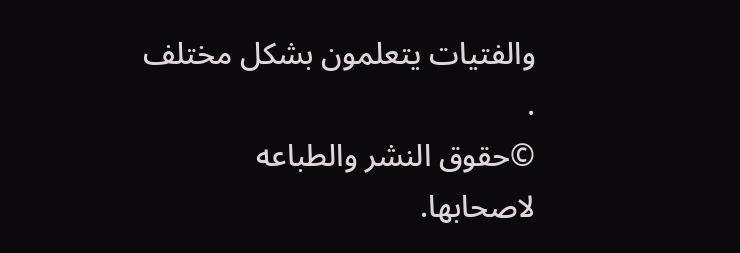والفتيات يتعلمون بشكل مختلف .
©حقوق النشر والطباعه لاصحابها.